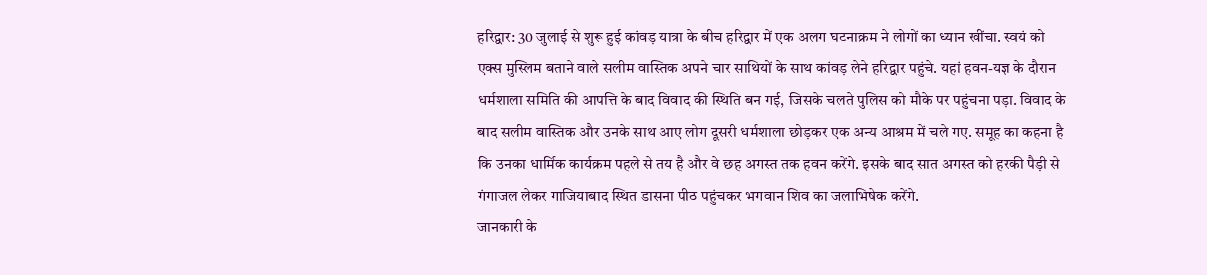हरिद्वार: 30 जुलाई से शुरू हुई कांवड़ यात्रा के बीच हरिद्वार में एक अलग घटनाक्रम ने लोगों का ध्यान खींचा. स्वयं को एक्स मुस्लिम बताने वाले सलीम वास्तिक अपने चार साथियों के साथ कांवड़ लेने हरिद्वार पहुंचे. यहां हवन-यज्ञ के दौरान धर्मशाला समिति की आपत्ति के बाद विवाद की स्थिति बन गई, जिसके चलते पुलिस को मौके पर पहुंचना पड़ा. विवाद के बाद सलीम वास्तिक और उनके साथ आए लोग दूसरी धर्मशाला छोड़कर एक अन्य आश्रम में चले गए. समूह का कहना है कि उनका धार्मिक कार्यक्रम पहले से तय है और वे छह अगस्त तक हवन करेंगे. इसके बाद सात अगस्त को हरकी पैड़ी से गंगाजल लेकर गाजियाबाद स्थित डासना पीठ पहुंचकर भगवान शिव का जलाभिषेक करेंगे.
जानकारी के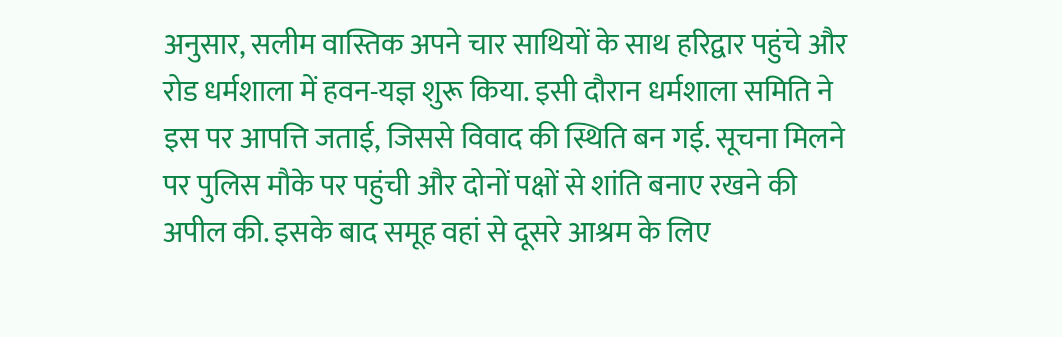अनुसार, सलीम वास्तिक अपने चार साथियों के साथ हरिद्वार पहुंचे और रोड धर्मशाला में हवन-यज्ञ शुरू किया. इसी दौरान धर्मशाला समिति ने इस पर आपत्ति जताई, जिससे विवाद की स्थिति बन गई. सूचना मिलने पर पुलिस मौके पर पहुंची और दोनों पक्षों से शांति बनाए रखने की अपील की. इसके बाद समूह वहां से दूसरे आश्रम के लिए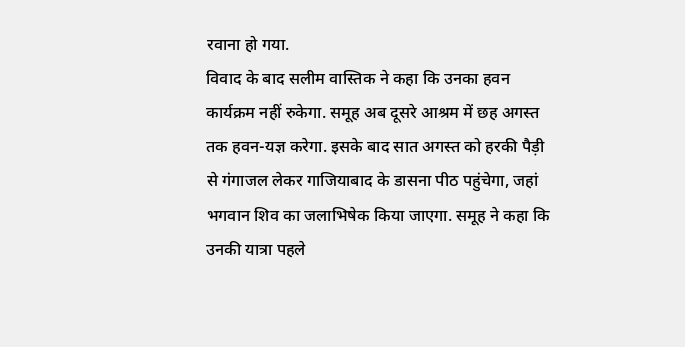रवाना हो गया.
विवाद के बाद सलीम वास्तिक ने कहा कि उनका हवन कार्यक्रम नहीं रुकेगा. समूह अब दूसरे आश्रम में छह अगस्त तक हवन-यज्ञ करेगा. इसके बाद सात अगस्त को हरकी पैड़ी से गंगाजल लेकर गाजियाबाद के डासना पीठ पहुंचेगा, जहां भगवान शिव का जलाभिषेक किया जाएगा. समूह ने कहा कि उनकी यात्रा पहले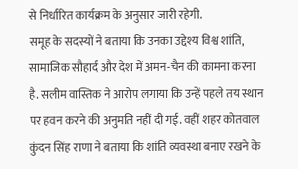से निर्धारित कार्यक्रम के अनुसार जारी रहेगी.
समूह के सदस्यों ने बताया कि उनका उद्देश्य विश्व शांति, सामाजिक सौहार्द और देश में अमन-चैन की कामना करना है. सलीम वास्तिक ने आरोप लगाया कि उन्हें पहले तय स्थान पर हवन करने की अनुमति नहीं दी गई. वहीं शहर कोतवाल कुंदन सिंह राणा ने बताया कि शांति व्यवस्था बनाए रखने के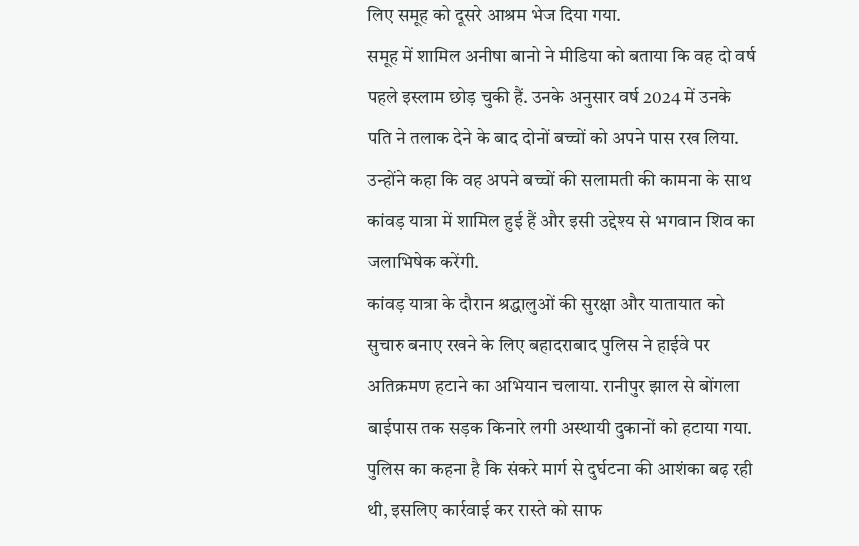लिए समूह को दूसरे आश्रम भेज दिया गया.
समूह में शामिल अनीषा बानो ने मीडिया को बताया कि वह दो वर्ष पहले इस्लाम छोड़ चुकी हैं. उनके अनुसार वर्ष 2024 में उनके पति ने तलाक देने के बाद दोनों बच्चों को अपने पास रख लिया. उन्होंने कहा कि वह अपने बच्चों की सलामती की कामना के साथ कांवड़ यात्रा में शामिल हुई हैं और इसी उद्देश्य से भगवान शिव का जलाभिषेक करेंगी.
कांवड़ यात्रा के दौरान श्रद्धालुओं की सुरक्षा और यातायात को सुचारु बनाए रखने के लिए बहादराबाद पुलिस ने हाईवे पर अतिक्रमण हटाने का अभियान चलाया. रानीपुर झाल से बोंगला बाईपास तक सड़क किनारे लगी अस्थायी दुकानों को हटाया गया. पुलिस का कहना है कि संकरे मार्ग से दुर्घटना की आशंका बढ़ रही थी, इसलिए कार्रवाई कर रास्ते को साफ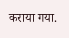कराया गया.